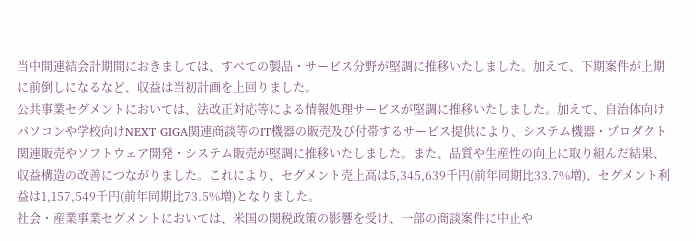当中間連結会計期間におきましては、すべての製品・サービス分野が堅調に推移いたしました。加えて、下期案件が上期に前倒しになるなど、収益は当初計画を上回りました。
公共事業セグメントにおいては、法改正対応等による情報処理サービスが堅調に推移いたしました。加えて、自治体向けパソコンや学校向けNEXT GIGA関連商談等のIT機器の販売及び付帯するサービス提供により、システム機器・プロダクト関連販売やソフトウェア開発・システム販売が堅調に推移いたしました。また、品質や生産性の向上に取り組んだ結果、収益構造の改善につながりました。これにより、セグメント売上高は5,345,639千円(前年同期比33.7%増)、セグメント利益は1,157,549千円(前年同期比73.5%増)となりました。
社会・産業事業セグメントにおいては、米国の関税政策の影響を受け、一部の商談案件に中止や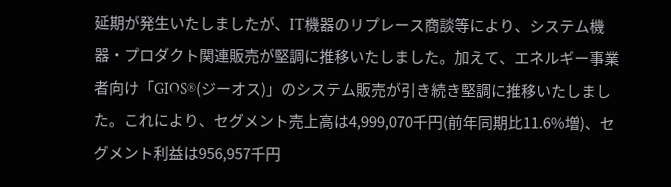延期が発生いたしましたが、IT機器のリプレース商談等により、システム機器・プロダクト関連販売が堅調に推移いたしました。加えて、エネルギー事業者向け「GIOS®(ジーオス)」のシステム販売が引き続き堅調に推移いたしました。これにより、セグメント売上高は4,999,070千円(前年同期比11.6%増)、セグメント利益は956,957千円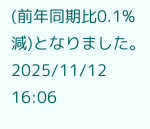(前年同期比0.1%減)となりました。
2025/11/12 16:06